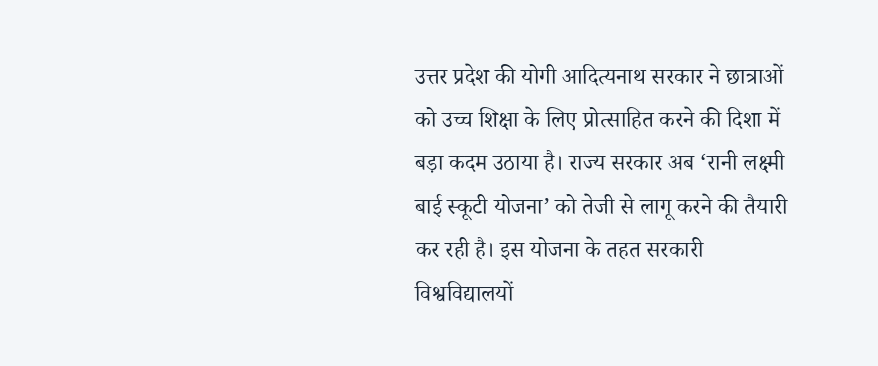उत्तर प्रदेश की योगी आदित्यनाथ सरकार ने छात्राओं को उच्च शिक्षा के लिए प्रोत्साहित करने की दिशा में बड़ा कदम उठाया है। राज्य सरकार अब ‘रानी लक्ष्मी बाई स्कूटी योजना’ को तेजी से लागू करने की तैयारी कर रही है। इस योजना के तहत सरकारी विश्वविद्यालयों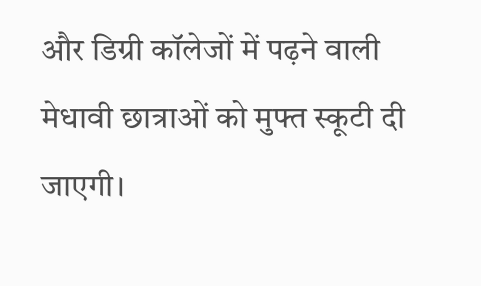और डिग्री कॉलेजों में पढ़ने वाली मेधावी छात्राओं को मुफ्त स्कूटी दी जाएगी।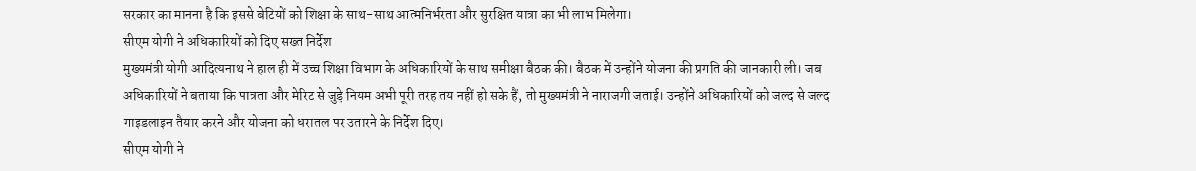सरकार का मानना है कि इससे बेटियों को शिक्षा के साथ-साथ आत्मनिर्भरता और सुरक्षित यात्रा का भी लाभ मिलेगा।
सीएम योगी ने अधिकारियों को दिए सख्त निर्देश
मुख्यमंत्री योगी आदित्यनाथ ने हाल ही में उच्च शिक्षा विभाग के अधिकारियों के साथ समीक्षा बैठक की। बैठक में उन्होंने योजना की प्रगति की जानकारी ली। जब अधिकारियों ने बताया कि पात्रता और मेरिट से जुड़े नियम अभी पूरी तरह तय नहीं हो सके हैं, तो मुख्यमंत्री ने नाराजगी जताई। उन्होंने अधिकारियों को जल्द से जल्द गाइडलाइन तैयार करने और योजना को धरातल पर उतारने के निर्देश दिए।
सीएम योगी ने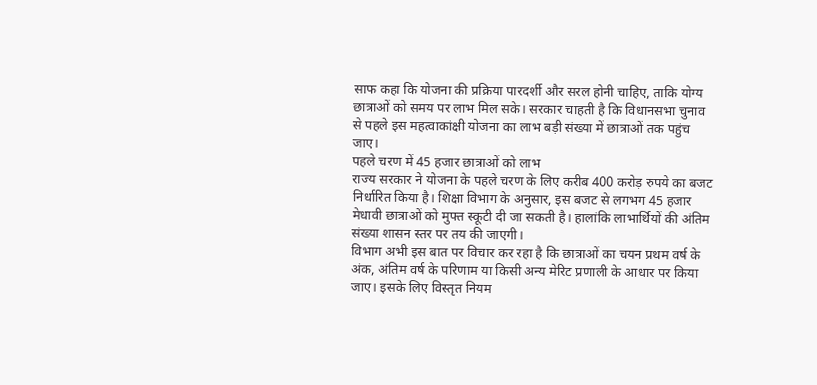साफ कहा कि योजना की प्रक्रिया पारदर्शी और सरल होनी चाहिए, ताकि योग्य छात्राओं को समय पर लाभ मिल सके। सरकार चाहती है कि विधानसभा चुनाव से पहले इस महत्वाकांक्षी योजना का लाभ बड़ी संख्या में छात्राओं तक पहुंच जाए।
पहले चरण में 45 हजार छात्राओं को लाभ
राज्य सरकार ने योजना के पहले चरण के लिए करीब 400 करोड़ रुपये का बजट निर्धारित किया है। शिक्षा विभाग के अनुसार, इस बजट से लगभग 45 हजार मेधावी छात्राओं को मुफ्त स्कूटी दी जा सकती है। हालांकि लाभार्थियों की अंतिम संख्या शासन स्तर पर तय की जाएगी।
विभाग अभी इस बात पर विचार कर रहा है कि छात्राओं का चयन प्रथम वर्ष के अंक, अंतिम वर्ष के परिणाम या किसी अन्य मेरिट प्रणाली के आधार पर किया जाए। इसके लिए विस्तृत नियम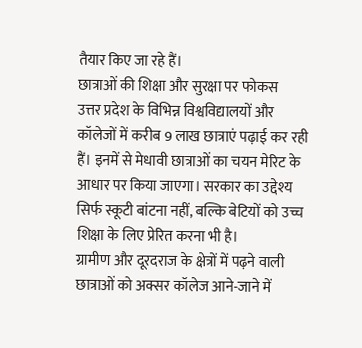तैयार किए जा रहे हैं।
छात्राओं की शिक्षा और सुरक्षा पर फोकस
उत्तर प्रदेश के विभिन्न विश्वविद्यालयों और कॉलेजों में करीब 9 लाख छात्राएं पढ़ाई कर रही हैं। इनमें से मेधावी छात्राओं का चयन मेरिट के आधार पर किया जाएगा। सरकार का उद्देश्य सिर्फ स्कूटी बांटना नहीं, बल्कि बेटियों को उच्च शिक्षा के लिए प्रेरित करना भी है।
ग्रामीण और दूरदराज के क्षेत्रों में पढ़ने वाली छात्राओं को अक्सर कॉलेज आने-जाने में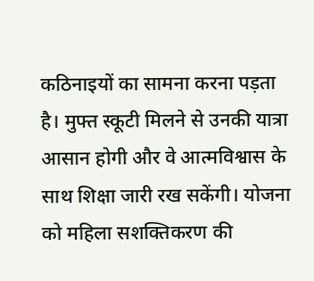कठिनाइयों का सामना करना पड़ता है। मुफ्त स्कूटी मिलने से उनकी यात्रा आसान होगी और वे आत्मविश्वास के साथ शिक्षा जारी रख सकेंगी। योजना को महिला सशक्तिकरण की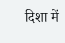दिशा में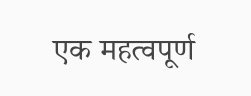एक महत्वपूर्ण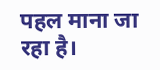पहल माना जा रहा है।